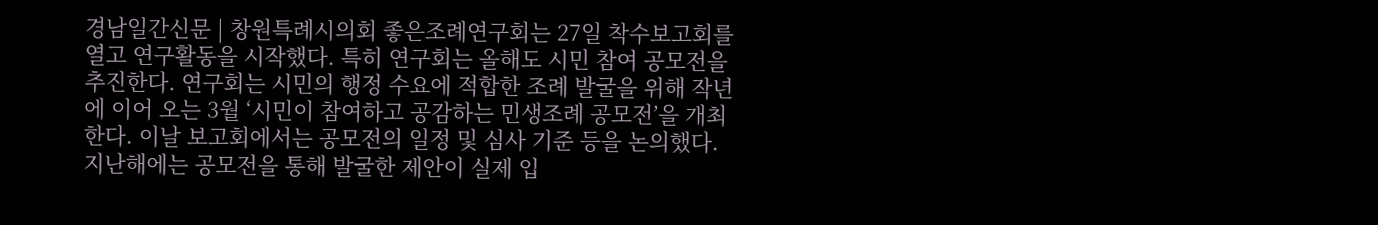경남일간신문 | 창원특례시의회 좋은조례연구회는 27일 착수보고회를 열고 연구활동을 시작했다. 특히 연구회는 올해도 시민 참여 공모전을 추진한다. 연구회는 시민의 행정 수요에 적합한 조례 발굴을 위해 작년에 이어 오는 3월 ‘시민이 참여하고 공감하는 민생조례 공모전’을 개최한다. 이날 보고회에서는 공모전의 일정 및 심사 기준 등을 논의했다. 지난해에는 공모전을 통해 발굴한 제안이 실제 입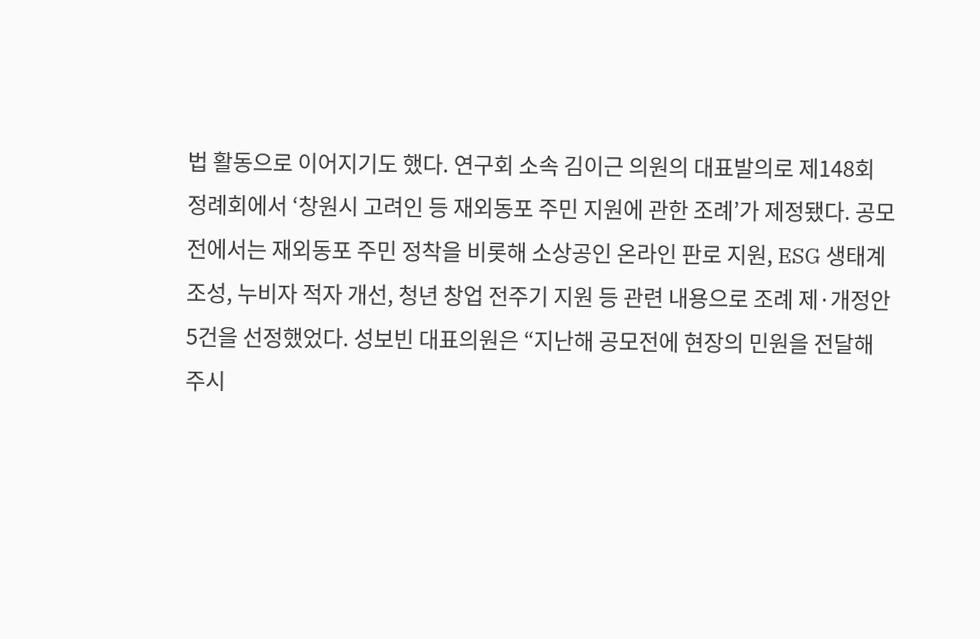법 활동으로 이어지기도 했다. 연구회 소속 김이근 의원의 대표발의로 제148회 정례회에서 ‘창원시 고려인 등 재외동포 주민 지원에 관한 조례’가 제정됐다. 공모전에서는 재외동포 주민 정착을 비롯해 소상공인 온라인 판로 지원, ESG 생태계 조성, 누비자 적자 개선, 청년 창업 전주기 지원 등 관련 내용으로 조례 제·개정안 5건을 선정했었다. 성보빈 대표의원은 “지난해 공모전에 현장의 민원을 전달해 주시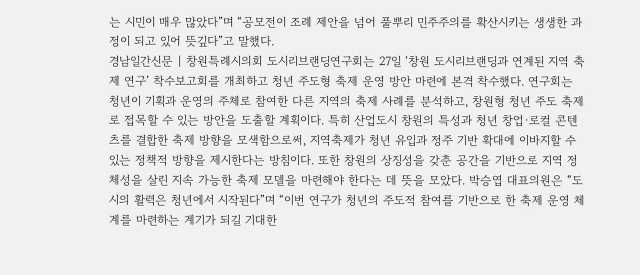는 시민이 매우 많았다”며 “공모전이 조례 제안을 넘어 풀뿌리 민주주의를 확산시키는 생생한 과정이 되고 있어 뜻깊다”고 말했다.
경남일간신문 | 창원특례시의회 도시리브랜딩연구회는 27일 ‘창원 도시리브랜딩과 연계된 지역 축제 연구’ 착수보고회를 개최하고 청년 주도형 축제 운영 방안 마련에 본격 착수했다. 연구회는 청년이 기획과 운영의 주체로 참여한 다른 지역의 축제 사례를 분석하고, 창원형 청년 주도 축제로 접목할 수 있는 방안을 도출할 계획이다. 특히 산업도시 창원의 특성과 청년 창업·로컬 콘텐츠를 결합한 축제 방향을 모색함으로써, 지역축제가 청년 유입과 정주 기반 확대에 이바지할 수 있는 정책적 방향을 제시한다는 방침이다. 또한 창원의 상징성을 갖춘 공간을 기반으로 지역 정체성을 살린 지속 가능한 축제 모델을 마련해야 한다는 데 뜻을 모았다. 박승엽 대표의원은 “도시의 활력은 청년에서 시작된다”며 “이번 연구가 청년의 주도적 참여를 기반으로 한 축제 운영 체계를 마련하는 계기가 되길 기대한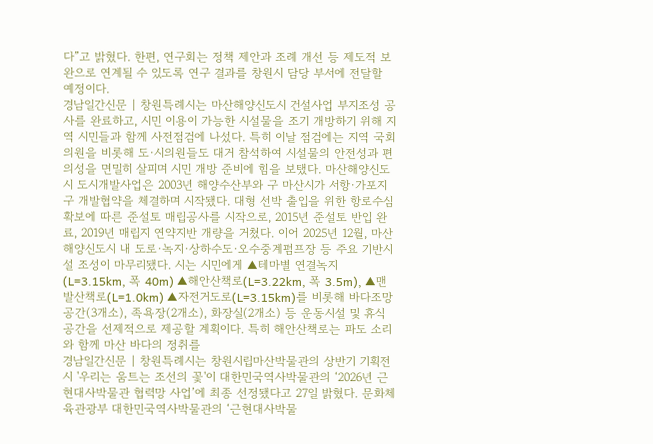다”고 밝혔다. 한편, 연구회는 정책 제안과 조례 개선 등 제도적 보완으로 연계될 수 있도록 연구 결과를 창원시 담당 부서에 전달할 예정이다.
경남일간신문 | 창원특례시는 마산해양신도시 건설사업 부지조성 공사를 완료하고, 시민 이용이 가능한 시설물을 조기 개방하기 위해 지역 시민들과 함께 사전점검에 나섰다. 특히 이날 점검에는 지역 국회의원을 비롯해 도·시의원들도 대거 참석하여 시설물의 안전성과 편의성을 면밀히 살피며 시민 개방 준비에 힘을 보탰다. 마산해양신도시 도시개발사업은 2003년 해양수산부와 구 마산시가 서항·가포지구 개발협약을 체결하며 시작됐다. 대형 선박 출입을 위한 항로수심 확보에 따른 준설토 매립공사를 시작으로, 2015년 준설토 반입 완료, 2019년 매립지 연약지반 개량을 거쳤다. 이어 2025년 12월, 마산해양신도시 내 도로·녹지·상하수도·오수중계펌프장 등 주요 기반시설 조성이 마무리됐다. 시는 시민에게 ▲테마별 연결녹지(L=3.15km, 폭 40m) ▲해안산책로(L=3.22km, 폭 3.5m), ▲맨발산책로(L=1.0km) ▲자전거도로(L=3.15km)를 비롯해 바다조망공간(3개소), 족욕장(2개소), 화장실(2개소) 등 운동시설 및 휴식공간을 선제적으로 제공할 계획이다. 특히 해안산책로는 파도 소리와 함께 마산 바다의 정취를
경남일간신문 | 창원특례시는 창원시립마산박물관의 상반기 기획전시 '우리는 움트는 조선의 꽃'이 대한민국역사박물관의 ‘2026년 근현대사박물관 협력망 사업’에 최종 선정됐다고 27일 밝혔다. 문화체육관광부 대한민국역사박물관의 ‘근현대사박물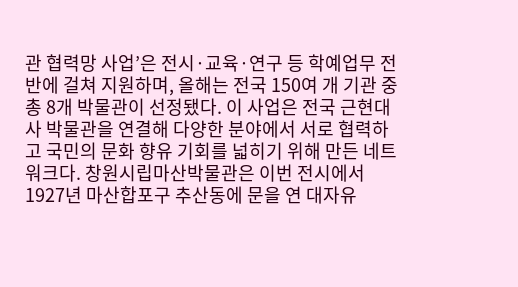관 협력망 사업’은 전시·교육·연구 등 학예업무 전반에 걸쳐 지원하며, 올해는 전국 150여 개 기관 중 총 8개 박물관이 선정됐다. 이 사업은 전국 근현대사 박물관을 연결해 다양한 분야에서 서로 협력하고 국민의 문화 향유 기회를 넓히기 위해 만든 네트워크다. 창원시립마산박물관은 이번 전시에서 1927년 마산합포구 추산동에 문을 연 대자유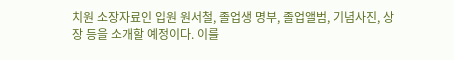치원 소장자료인 입원 원서철, 졸업생 명부, 졸업앨범, 기념사진, 상장 등을 소개할 예정이다. 이를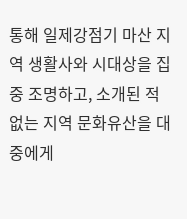통해 일제강점기 마산 지역 생활사와 시대상을 집중 조명하고, 소개된 적 없는 지역 문화유산을 대중에게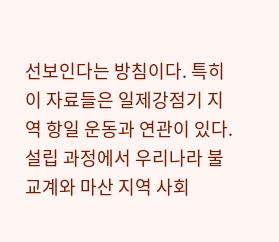선보인다는 방침이다. 특히 이 자료들은 일제강점기 지역 항일 운동과 연관이 있다. 설립 과정에서 우리나라 불교계와 마산 지역 사회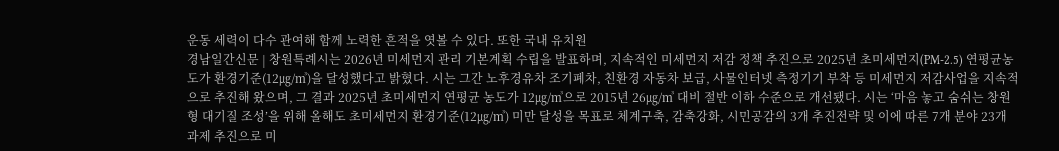운동 세력이 다수 관여해 함께 노력한 흔적을 엿볼 수 있다. 또한 국내 유치원
경남일간신문 | 창원특례시는 2026년 미세먼지 관리 기본계획 수립을 발표하며, 지속적인 미세먼지 저감 정책 추진으로 2025년 초미세먼지(PM-2.5) 연평균농도가 환경기준(12㎍/㎥)을 달성했다고 밝혔다. 시는 그간 노후경유차 조기폐차, 친환경 자동차 보급, 사물인터넷 측정기기 부착 등 미세먼지 저감사업을 지속적으로 추진해 왔으며, 그 결과 2025년 초미세먼지 연평균 농도가 12㎍/㎥으로 2015년 26㎍/㎥ 대비 절반 이하 수준으로 개선됐다. 시는 ‘마음 놓고 숨쉬는 창원형 대기질 조성’을 위해 올해도 초미세먼지 환경기준(12㎍/㎥) 미만 달성을 목표로 체계구축, 감축강화, 시민공감의 3개 추진전략 및 이에 따른 7개 분야 23개 과제 추진으로 미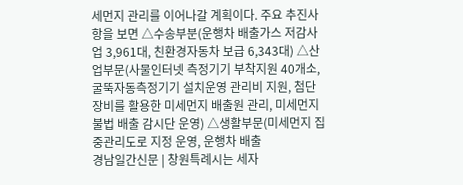세먼지 관리를 이어나갈 계획이다. 주요 추진사항을 보면 △수송부분(운행차 배출가스 저감사업 3,961대, 친환경자동차 보급 6,343대) △산업부문(사물인터넷 측정기기 부착지원 40개소, 굴뚝자동측정기기 설치운영 관리비 지원, 첨단 장비를 활용한 미세먼지 배출원 관리, 미세먼지 불법 배출 감시단 운영) △생활부문(미세먼지 집중관리도로 지정 운영, 운행차 배출
경남일간신문 | 창원특례시는 세자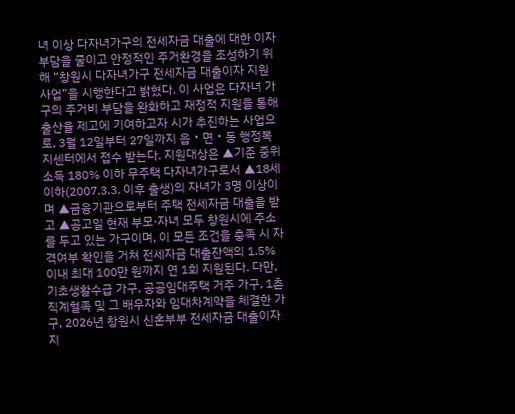녀 이상 다자녀가구의 전세자금 대출에 대한 이자 부담을 줄이고 안정적인 주거환경을 조성하기 위해 “창원시 다자녀가구 전세자금 대출이자 지원사업”을 시행한다고 밝혔다. 이 사업은 다자녀 가구의 주거비 부담을 완화하고 재정적 지원을 통해 출산율 제고에 기여하고자 시가 추진하는 사업으로, 3월 12일부터 27일까지 읍‧면‧동 행정복지센터에서 접수 받는다. 지원대상은 ▲기준 중위소득 180% 이하 무주택 다자녀가구로서 ▲18세 이하(2007.3.3. 이후 출생)의 자녀가 3명 이상이며 ▲금융기관으로부터 주택 전세자금 대출을 받고 ▲공고일 현재 부모·자녀 모두 창원시에 주소를 두고 있는 가구이며, 이 모든 조건을 충족 시 자격여부 확인을 거쳐 전세자금 대출잔액의 1.5% 이내 최대 100만 원까지 연 1회 지원된다. 다만, 기초생활수급 가구, 공공임대주택 거주 가구, 1촌 직계혈족 및 그 배우자와 임대차계약을 체결한 가구, 2026년 창원시 신혼부부 전세자금 대출이자 지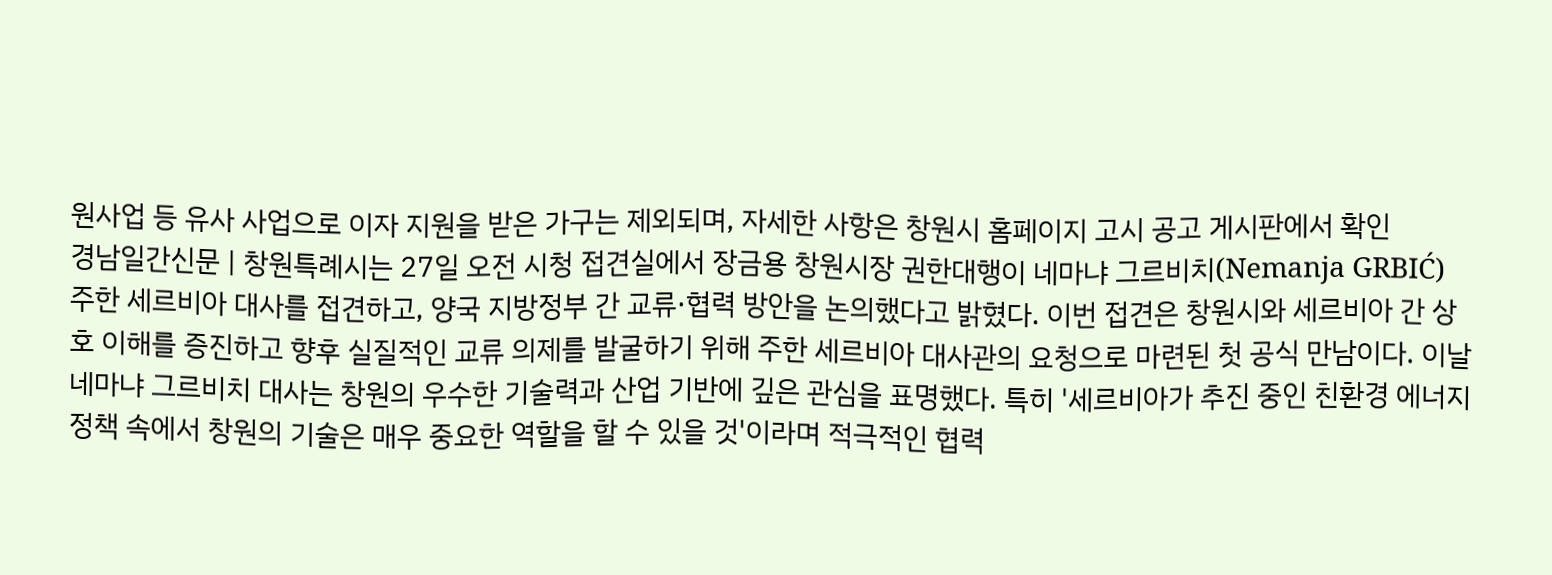원사업 등 유사 사업으로 이자 지원을 받은 가구는 제외되며, 자세한 사항은 창원시 홈페이지 고시 공고 게시판에서 확인
경남일간신문 | 창원특례시는 27일 오전 시청 접견실에서 장금용 창원시장 권한대행이 네마냐 그르비치(Nemanja GRBIĆ) 주한 세르비아 대사를 접견하고, 양국 지방정부 간 교류·협력 방안을 논의했다고 밝혔다. 이번 접견은 창원시와 세르비아 간 상호 이해를 증진하고 향후 실질적인 교류 의제를 발굴하기 위해 주한 세르비아 대사관의 요청으로 마련된 첫 공식 만남이다. 이날 네마냐 그르비치 대사는 창원의 우수한 기술력과 산업 기반에 깊은 관심을 표명했다. 특히 '세르비아가 추진 중인 친환경 에너지 정책 속에서 창원의 기술은 매우 중요한 역할을 할 수 있을 것'이라며 적극적인 협력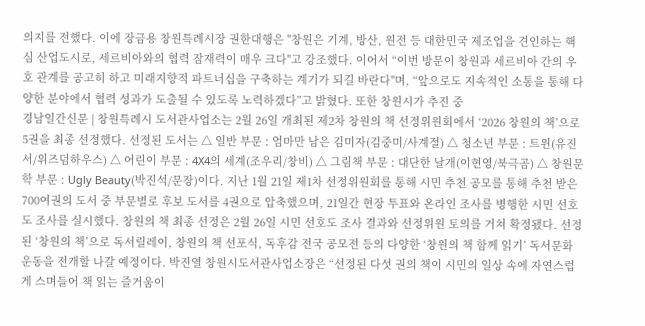의지를 전했다. 이에 장금용 창원특례시장 권한대행은 "창원은 기계, 방산, 원전 등 대한민국 제조업을 견인하는 핵심 산업도시로, 세르비아와의 협력 잠재력이 매우 크다"고 강조했다. 이어서 “이번 방문이 창원과 세르비아 간의 우호 관계를 공고히 하고 미래지향적 파트너십을 구축하는 계기가 되길 바란다"며, “앞으로도 지속적인 소통을 통해 다양한 분야에서 협력 성과가 도출될 수 있도록 노력하겠다”고 밝혔다. 또한 창원시가 추진 중
경남일간신문 | 창원특례시 도서관사업소는 2월 26일 개최된 제2차 창원의 책 선정위원회에서 ‘2026 창원의 책’으로 5권을 최종 선정했다. 선정된 도서는 △ 일반 부문 : 엄마만 남은 김미자(김중미/사계절) △ 청소년 부문 : 트윈(유진서/위즈덤하우스) △ 어린이 부문 : 4X4의 세계(조우리/창비) △ 그림책 부문 : 대단한 날개(이현영/북극곰) △ 창원문학 부문 : Ugly Beauty(박진석/문장)이다. 지난 1월 21일 제1차 선정위원회를 통해 시민 추천 공모를 통해 추천 받은 700여권의 도서 중 부문별로 후보 도서를 4권으로 압축했으며, 21일간 현장 투표와 온라인 조사를 병행한 시민 선호도 조사를 실시했다. 창원의 책 최종 선정은 2월 26일 시민 선호도 조사 결과와 선정위원 토의를 거쳐 확정됐다. 선정된 ‘창원의 책’으로 독서릴레이, 창원의 책 선포식, 독후감 전국 공모전 등의 다양한 ‘창원의 책 함께 읽기’ 독서문화 운동을 전개할 나갈 예정이다. 박진열 창원시도서관사업소장은 “선정된 다섯 권의 책이 시민의 일상 속에 자연스럽게 스며들어 책 읽는 즐거움이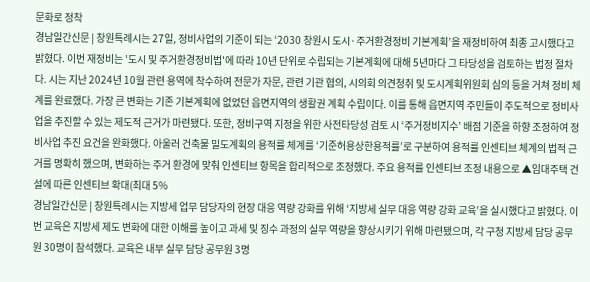문화로 정착
경남일간신문 | 창원특례시는 27일, 정비사업의 기준이 되는 ‘2030 창원시 도시·주거환경정비 기본계획’을 재정비하여 최종 고시했다고 밝혔다. 이번 재정비는 '도시 및 주거환경정비법'에 따라 10년 단위로 수립되는 기본계획에 대해 5년마다 그 타당성을 검토하는 법정 절차다. 시는 지난 2024년 10월 관련 용역에 착수하여 전문가 자문, 관련 기관 협의, 시의회 의견청취 및 도시계획위원회 심의 등을 거쳐 정비 체계를 완료했다. 가장 큰 변화는 기존 기본계획에 없었던 읍면지역의 생활권 계획 수립이다. 이를 통해 읍면지역 주민들이 주도적으로 정비사업을 추진할 수 있는 제도적 근거가 마련됐다. 또한, 정비구역 지정을 위한 사전타당성 검토 시 ‘주거정비지수’ 배점 기준을 하향 조정하여 정비사업 추진 요건을 완화했다. 아울러 건축물 밀도계획의 용적률 체계를 ‘기준허용상한용적률’로 구분하여 용적률 인센티브 체계의 법적 근거를 명확히 했으며, 변화하는 주거 환경에 맞춰 인센티브 항목을 합리적으로 조정했다. 주요 용적률 인센티브 조정 내용으로 ▲임대주택 건설에 따른 인센티브 확대(최대 5%
경남일간신문 | 창원특례시는 지방세 업무 담당자의 현장 대응 역량 강화를 위해 ‘지방세 실무 대응 역량 강화 교육’을 실시했다고 밝혔다. 이번 교육은 지방세 제도 변화에 대한 이해를 높이고 과세 및 징수 과정의 실무 역량을 향상시키기 위해 마련됐으며, 각 구청 지방세 담당 공무원 30명이 참석했다. 교육은 내부 실무 담당 공무원 3명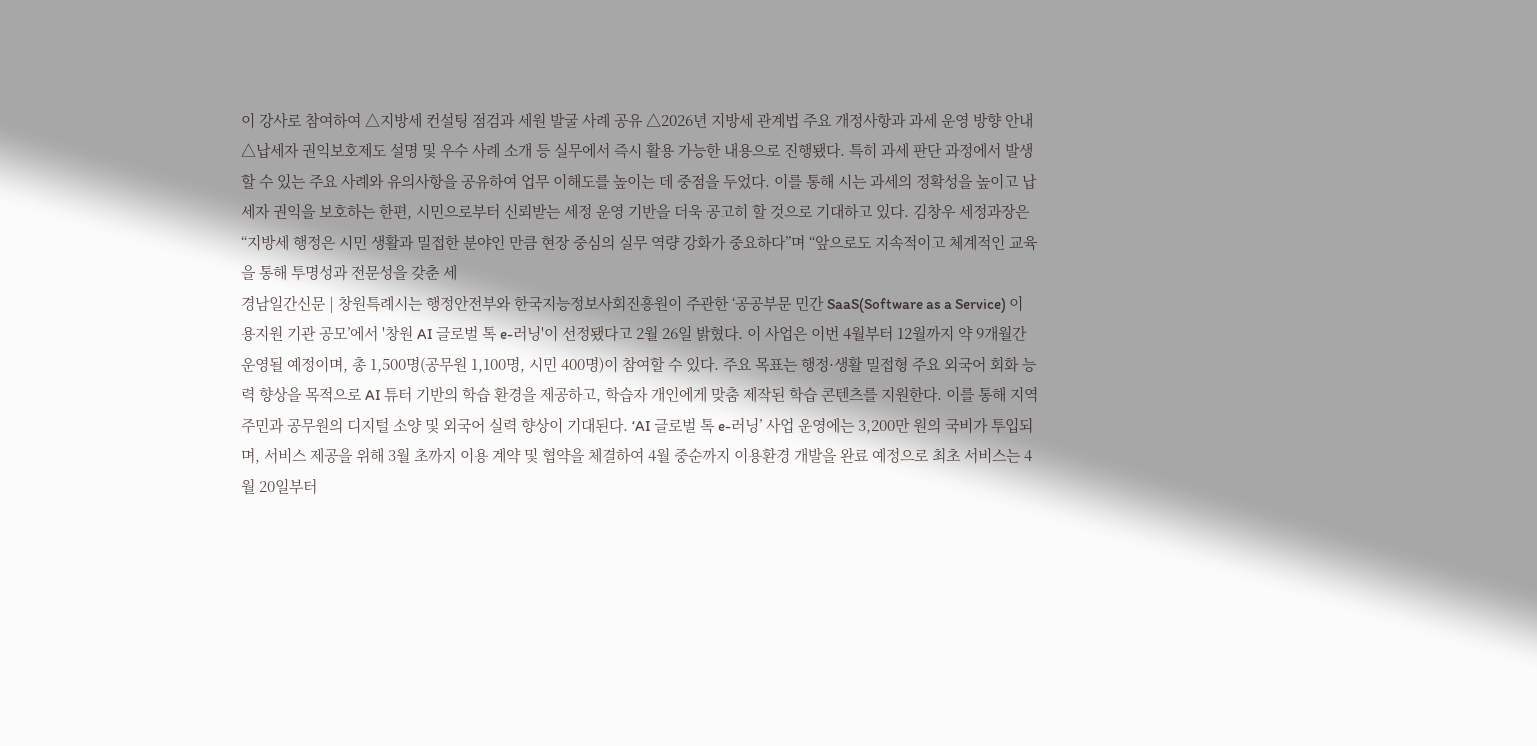이 강사로 참여하여 △지방세 컨설팅 점검과 세원 발굴 사례 공유 △2026년 지방세 관계법 주요 개정사항과 과세 운영 방향 안내 △납세자 권익보호제도 설명 및 우수 사례 소개 등 실무에서 즉시 활용 가능한 내용으로 진행됐다. 특히 과세 판단 과정에서 발생할 수 있는 주요 사례와 유의사항을 공유하여 업무 이해도를 높이는 데 중점을 두었다. 이를 통해 시는 과세의 정확성을 높이고 납세자 권익을 보호하는 한편, 시민으로부터 신뢰받는 세정 운영 기반을 더욱 공고히 할 것으로 기대하고 있다. 김창우 세정과장은 “지방세 행정은 시민 생활과 밀접한 분야인 만큼 현장 중심의 실무 역량 강화가 중요하다”며 “앞으로도 지속적이고 체계적인 교육을 통해 투명성과 전문성을 갖춘 세
경남일간신문 | 창원특례시는 행정안전부와 한국지능정보사회진흥원이 주관한 ‘공공부문 민간 SaaS(Software as a Service) 이용지원 기관 공모’에서 '창원 AI 글로벌 톡 e-러닝'이 선정됐다고 2월 26일 밝혔다. 이 사업은 이번 4월부터 12월까지 약 9개월간 운영될 예정이며, 총 1,500명(공무원 1,100명, 시민 400명)이 참여할 수 있다. 주요 목표는 행정·생활 밀접형 주요 외국어 회화 능력 향상을 목적으로 AI 튜터 기반의 학습 환경을 제공하고, 학습자 개인에게 맞춤 제작된 학습 콘텐츠를 지원한다. 이를 통해 지역 주민과 공무원의 디지털 소양 및 외국어 실력 향상이 기대된다. ‘AI 글로벌 톡 e-러닝’ 사업 운영에는 3,200만 원의 국비가 투입되며, 서비스 제공을 위해 3월 초까지 이용 계약 및 협약을 체결하여 4월 중순까지 이용환경 개발을 완료 예정으로 최초 서비스는 4월 20일부터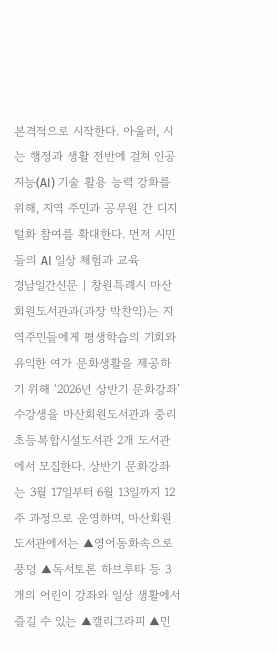본격적으로 시작한다. 아울러, 시는 행정과 생활 전반에 걸쳐 인공지능(AI) 기술 활용 능력 강화를 위해, 지역 주민과 공무원 간 디지털화 참여를 확대한다. 먼저 시민들의 AI 일상 체험과 교육
경남일간신문 | 창원특례시 마산회원도서관과(과장 박찬익)는 지역주민들에게 평생학습의 기회와 유익한 여가 문화생활을 제공하기 위해 ‘2026년 상반기 문화강좌’ 수강생을 마산회원도서관과 중리초등복합시설도서관 2개 도서관에서 모집한다. 상반기 문화강좌는 3월 17일부터 6월 13일까지 12주 과정으로 운영하며, 마산회원도서관에서는 ▲영어동화속으로 풍덩 ▲독서토론 하브루타 등 3개의 어린이 강좌와 일상 생활에서 즐길 수 있는 ▲캘리그라피 ▲민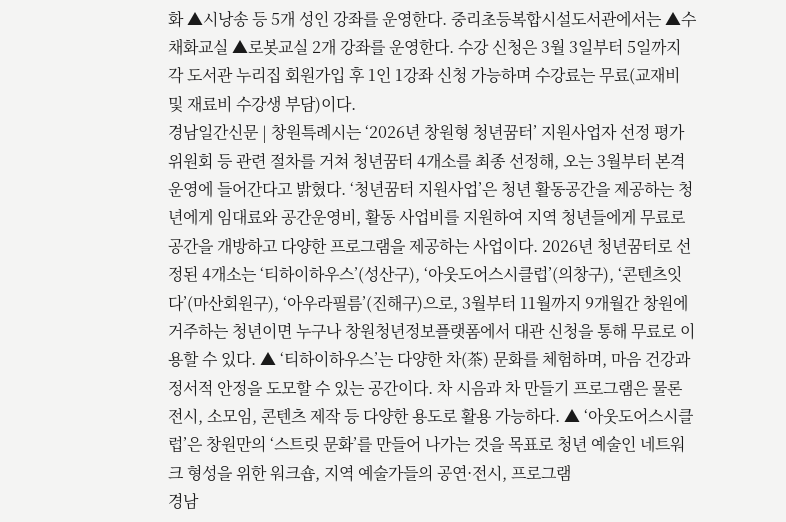화 ▲시낭송 등 5개 성인 강좌를 운영한다. 중리초등복합시설도서관에서는 ▲수채화교실 ▲로봇교실 2개 강좌를 운영한다. 수강 신청은 3월 3일부터 5일까지 각 도서관 누리집 회원가입 후 1인 1강좌 신청 가능하며 수강료는 무료(교재비 및 재료비 수강생 부담)이다.
경남일간신문 | 창원특례시는 ‘2026년 창원형 청년꿈터’ 지원사업자 선정 평가위원회 등 관련 절차를 거쳐 청년꿈터 4개소를 최종 선정해, 오는 3월부터 본격 운영에 들어간다고 밝혔다. ‘청년꿈터 지원사업’은 청년 활동공간을 제공하는 청년에게 임대료와 공간운영비, 활동 사업비를 지원하여 지역 청년들에게 무료로 공간을 개방하고 다양한 프로그램을 제공하는 사업이다. 2026년 청년꿈터로 선정된 4개소는 ‘티하이하우스’(성산구), ‘아웃도어스시클럽’(의창구), ‘콘텐츠잇다’(마산회원구), ‘아우라필름’(진해구)으로, 3월부터 11월까지 9개월간 창원에 거주하는 청년이면 누구나 창원청년정보플랫폼에서 대관 신청을 통해 무료로 이용할 수 있다. ▲ ‘티하이하우스’는 다양한 차(茶) 문화를 체험하며, 마음 건강과 정서적 안정을 도모할 수 있는 공간이다. 차 시음과 차 만들기 프로그램은 물론 전시, 소모임, 콘텐츠 제작 등 다양한 용도로 활용 가능하다. ▲ ‘아웃도어스시클럽’은 창원만의 ‘스트릿 문화’를 만들어 나가는 것을 목표로 청년 예술인 네트워크 형성을 위한 워크숍, 지역 예술가들의 공연·전시, 프로그램
경남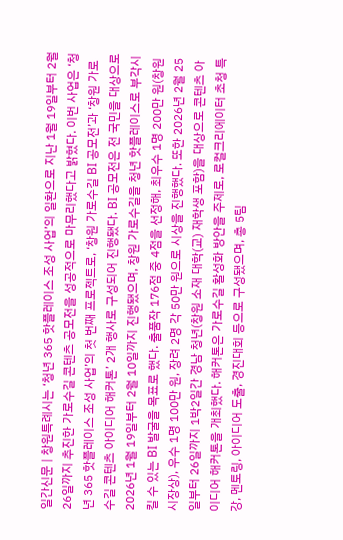일간신문 | 창원특례시는 ‘청년 365 핫플레이스 조성 사업’의 일환으로 지난 1월 19일부터 2월 26일까지 추진한 가로수길 콘텐츠 공모전을 성공적으로 마무리했다고 밝혔다. 이번 사업은 ‘청년 365 핫플레이스 조성 사업’의 첫 번째 프로젝트로, ‘창원 가로수길 BI 공모전’과 ‘창원 가로수길 콘텐츠 아이디어 해커톤’ 2개 행사로 구성되어 진행됐다. BI 공모전은 전 국민을 대상으로 2026년 1월 19일부터 2월 10일까지 진행됐으며, 창원 가로수길을 청년 핫플레이스로 부각시킬 수 있는 BI 발굴을 목표로 했다. 출품작 176점 중 4점을 선정해, 최우수 1명 200만 원(창원시장상), 우수 1명 100만 원, 장려 2명 각 50만 원으로 시상을 진행했다. 또한 2026년 2월 25일부터 26일까지 1박2일간 경남 청년(창원 소재 대학(교) 재학생 포함)을 대상으로 콘텐츠 아이디어 해커톤을 개최했다. 해커톤은 가로수길 활성화 방안을 주제로, 로컬크리에이터 초청 특강, 멘토링, 아이디어 도출, 경진대회 등으로 구성됐으며, 총 5팀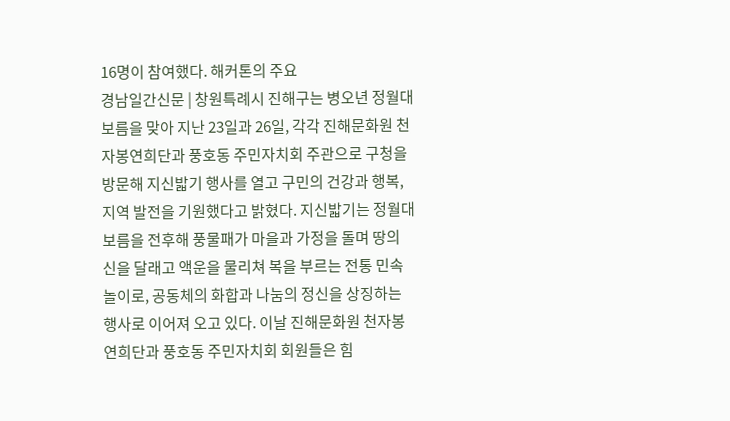16명이 참여했다. 해커톤의 주요
경남일간신문 | 창원특례시 진해구는 병오년 정월대보름을 맞아 지난 23일과 26일, 각각 진해문화원 천자봉연희단과 풍호동 주민자치회 주관으로 구청을 방문해 지신밟기 행사를 열고 구민의 건강과 행복, 지역 발전을 기원했다고 밝혔다. 지신밟기는 정월대보름을 전후해 풍물패가 마을과 가정을 돌며 땅의 신을 달래고 액운을 물리쳐 복을 부르는 전통 민속놀이로, 공동체의 화합과 나눔의 정신을 상징하는 행사로 이어져 오고 있다. 이날 진해문화원 천자봉연희단과 풍호동 주민자치회 회원들은 힘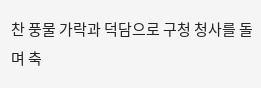찬 풍물 가락과 덕담으로 구청 청사를 돌며 축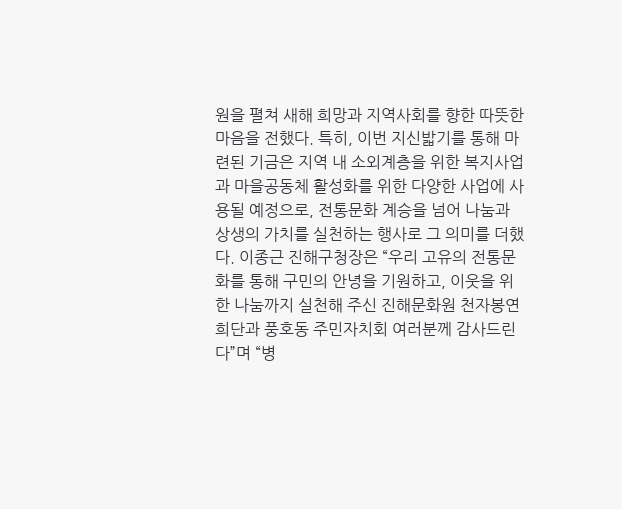원을 펼쳐 새해 희망과 지역사회를 향한 따뜻한 마음을 전했다. 특히, 이번 지신밟기를 통해 마련된 기금은 지역 내 소외계층을 위한 복지사업과 마을공동체 활성화를 위한 다양한 사업에 사용될 예정으로, 전통문화 계승을 넘어 나눔과 상생의 가치를 실천하는 행사로 그 의미를 더했다. 이종근 진해구청장은 “우리 고유의 전통문화를 통해 구민의 안녕을 기원하고, 이웃을 위한 나눔까지 실천해 주신 진해문화원 천자봉연희단과 풍호동 주민자치회 여러분께 감사드린다”며 “병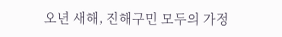오년 새해, 진해구민 모두의 가정